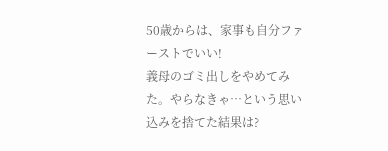50歳からは、家事も自分ファーストでいい!
義母のゴミ出しをやめてみた。やらなきゃ…という思い込みを捨てた結果は?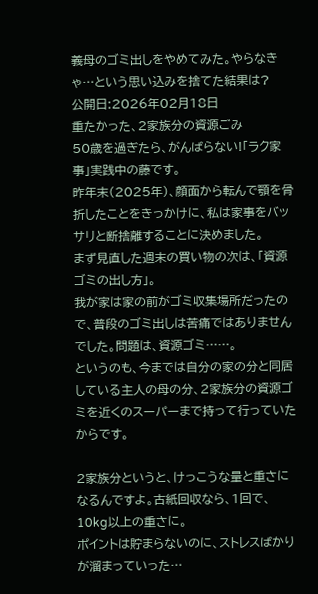義母のゴミ出しをやめてみた。やらなきゃ…という思い込みを捨てた結果は?
公開日:2026年02月18日
重たかった、2家族分の資源ごみ
50歳を過ぎたら、がんばらない!「ラク家事」実践中の藤です。
昨年末(2025年)、顔面から転んで顎を骨折したことをきっかけに、私は家事をバッサリと断捨離することに決めました。
まず見直した週末の買い物の次は、「資源ゴミの出し方」。
我が家は家の前がゴミ収集場所だったので、普段のゴミ出しは苦痛ではありませんでした。問題は、資源ゴミ……。
というのも、今までは自分の家の分と同居している主人の母の分、2家族分の資源ゴミを近くのスーパーまで持って行っていたからです。

2家族分というと、けっこうな量と重さになるんですよ。古紙回収なら、1回で、10kg以上の重さに。
ポイントは貯まらないのに、ストレスばかりが溜まっていった…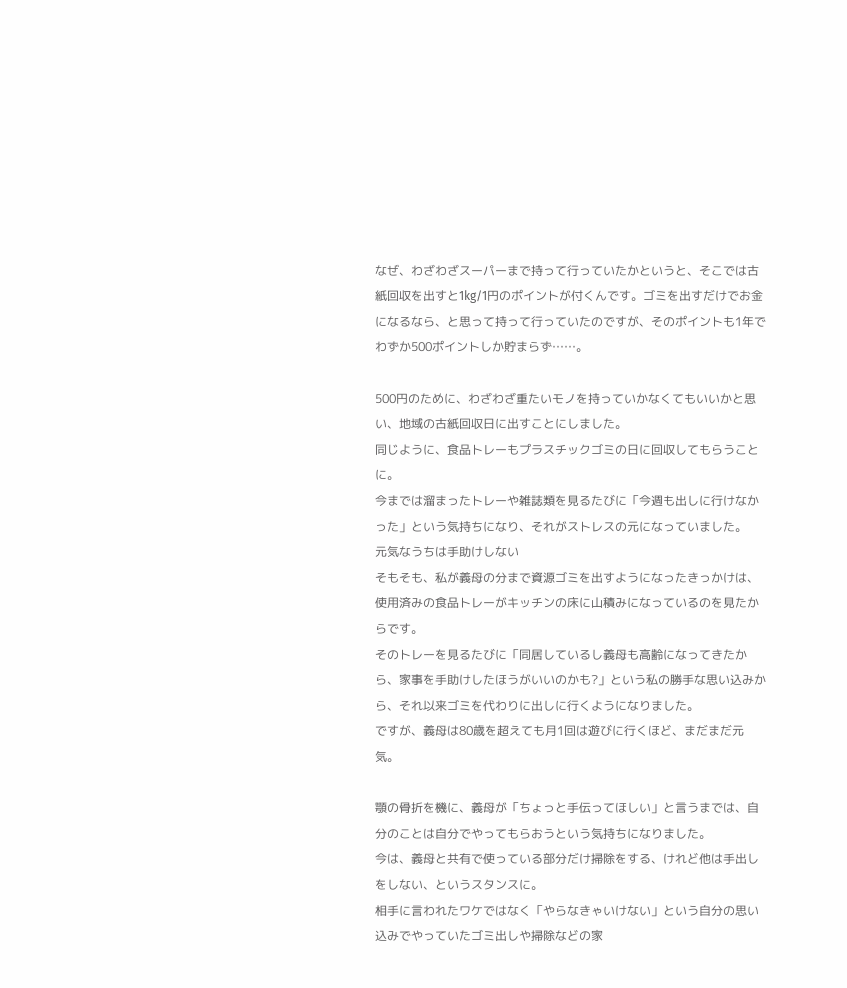なぜ、わざわざスーパーまで持って行っていたかというと、そこでは古紙回収を出すと1kg/1円のポイントが付くんです。ゴミを出すだけでお金になるなら、と思って持って行っていたのですが、そのポイントも1年でわずか500ポイントしか貯まらず……。

500円のために、わざわざ重たいモノを持っていかなくてもいいかと思い、地域の古紙回収日に出すことにしました。
同じように、食品トレーもプラスチックゴミの日に回収してもらうことに。
今までは溜まったトレーや雑誌類を見るたびに「今週も出しに行けなかった」という気持ちになり、それがストレスの元になっていました。
元気なうちは手助けしない
そもそも、私が義母の分まで資源ゴミを出すようになったきっかけは、使用済みの食品トレーがキッチンの床に山積みになっているのを見たからです。
そのトレーを見るたびに「同居しているし義母も高齢になってきたから、家事を手助けしたほうがいいのかも?」という私の勝手な思い込みから、それ以来ゴミを代わりに出しに行くようになりました。
ですが、義母は80歳を超えても月1回は遊びに行くほど、まだまだ元気。

顎の骨折を機に、義母が「ちょっと手伝ってほしい」と言うまでは、自分のことは自分でやってもらおうという気持ちになりました。
今は、義母と共有で使っている部分だけ掃除をする、けれど他は手出しをしない、というスタンスに。
相手に言われたワケではなく「やらなきゃいけない」という自分の思い込みでやっていたゴミ出しや掃除などの家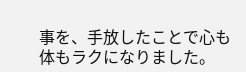事を、手放したことで心も体もラクになりました。